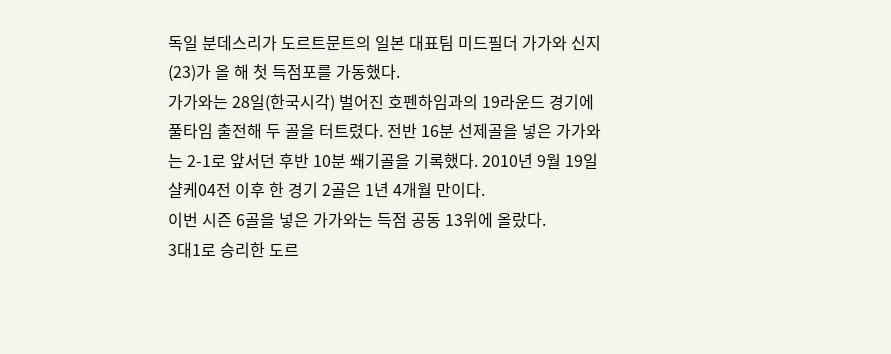독일 분데스리가 도르트문트의 일본 대표팀 미드필더 가가와 신지(23)가 올 해 첫 득점포를 가동했다.
가가와는 28일(한국시각) 벌어진 호펜하임과의 19라운드 경기에 풀타임 출전해 두 골을 터트렸다. 전반 16분 선제골을 넣은 가가와는 2-1로 앞서던 후반 10분 쐐기골을 기록했다. 2010년 9월 19일 샬케04전 이후 한 경기 2골은 1년 4개월 만이다.
이번 시즌 6골을 넣은 가가와는 득점 공동 13위에 올랐다.
3대1로 승리한 도르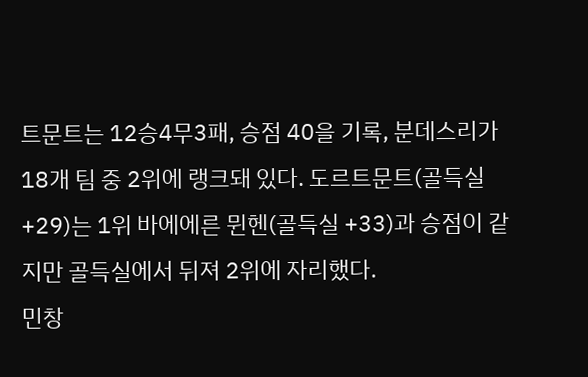트문트는 12승4무3패, 승점 40을 기록, 분데스리가 18개 팀 중 2위에 랭크돼 있다. 도르트문트(골득실 +29)는 1위 바에에른 뮌헨(골득실 +33)과 승점이 같지만 골득실에서 뒤져 2위에 자리했다.
민창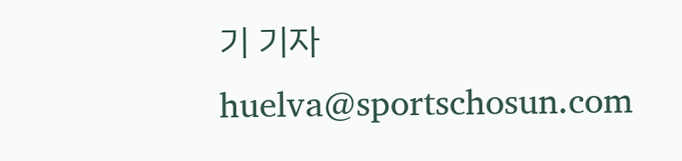기 기자 huelva@sportschosun.com